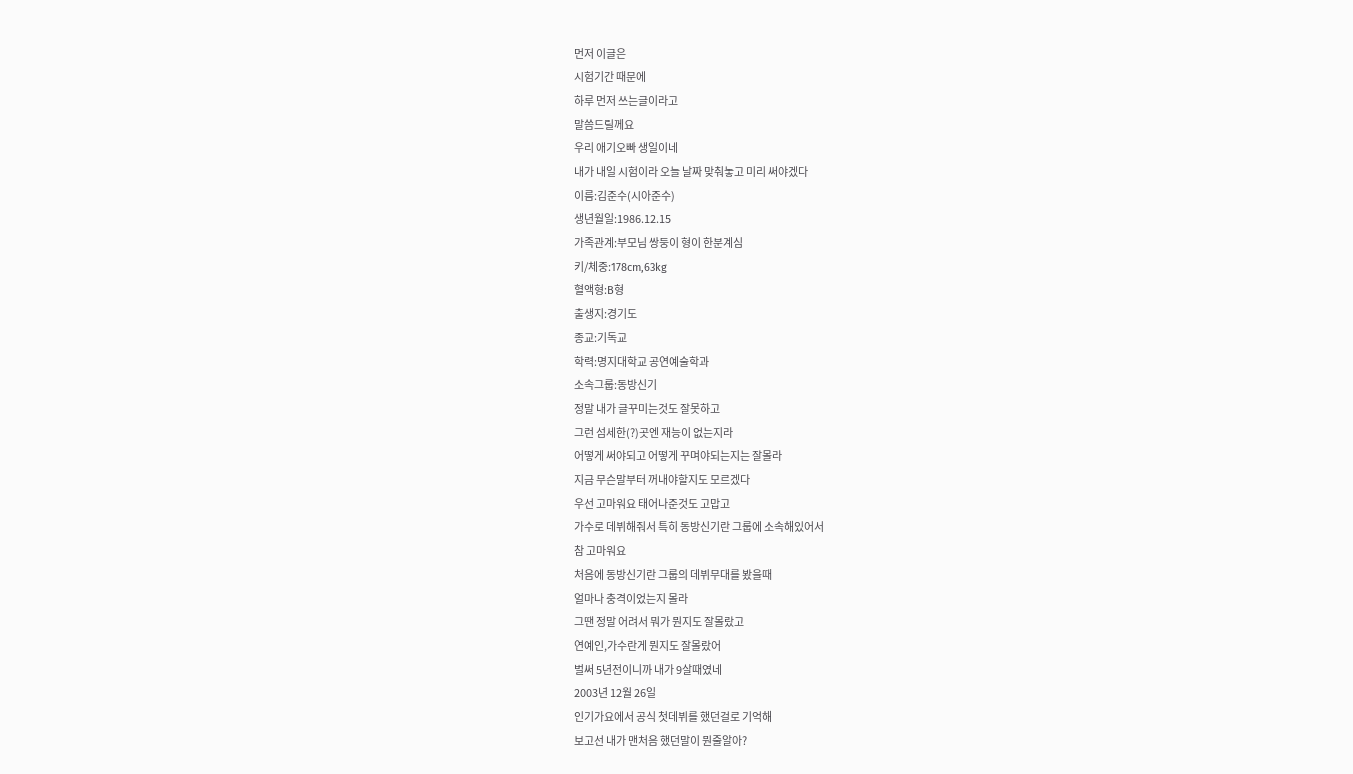먼저 이글은
시험기간 때문에
하루 먼저 쓰는글이라고
말씀드릴께요
우리 애기오빠 생일이네
내가 내일 시험이라 오늘 날짜 맞춰놓고 미리 써야겠다
이름:김준수(시아준수)
생년월일:1986.12.15
가족관계:부모님 쌍둥이 형이 한분계심
키/체중:178cm,63kg
혈액형:B형
출생지:경기도
종교:기독교
학력:명지대학교 공연예술학과
소속그룹:동방신기
정말 내가 글꾸미는것도 잘못하고
그런 섬세한(?)곳엔 재능이 없는지라
어떻게 써야되고 어떻게 꾸며야되는지는 잘몰라
지금 무슨말부터 꺼내야할지도 모르겠다
우선 고마워요 태어나준것도 고맙고
가수로 데뷔해줘서 특히 동방신기란 그룹에 소속해있어서
참 고마워요
처음에 동방신기란 그룹의 데뷔무대를 봤을때
얼마나 충격이었는지 몰라
그땐 정말 어려서 뭐가 뭔지도 잘몰랐고
연예인,가수란게 뭔지도 잘몰랐어
벌써 5년전이니까 내가 9살때였네
2003년 12월 26일
인기가요에서 공식 첫데뷔를 했던걸로 기억해
보고선 내가 맨처음 했던말이 뭔줄알아?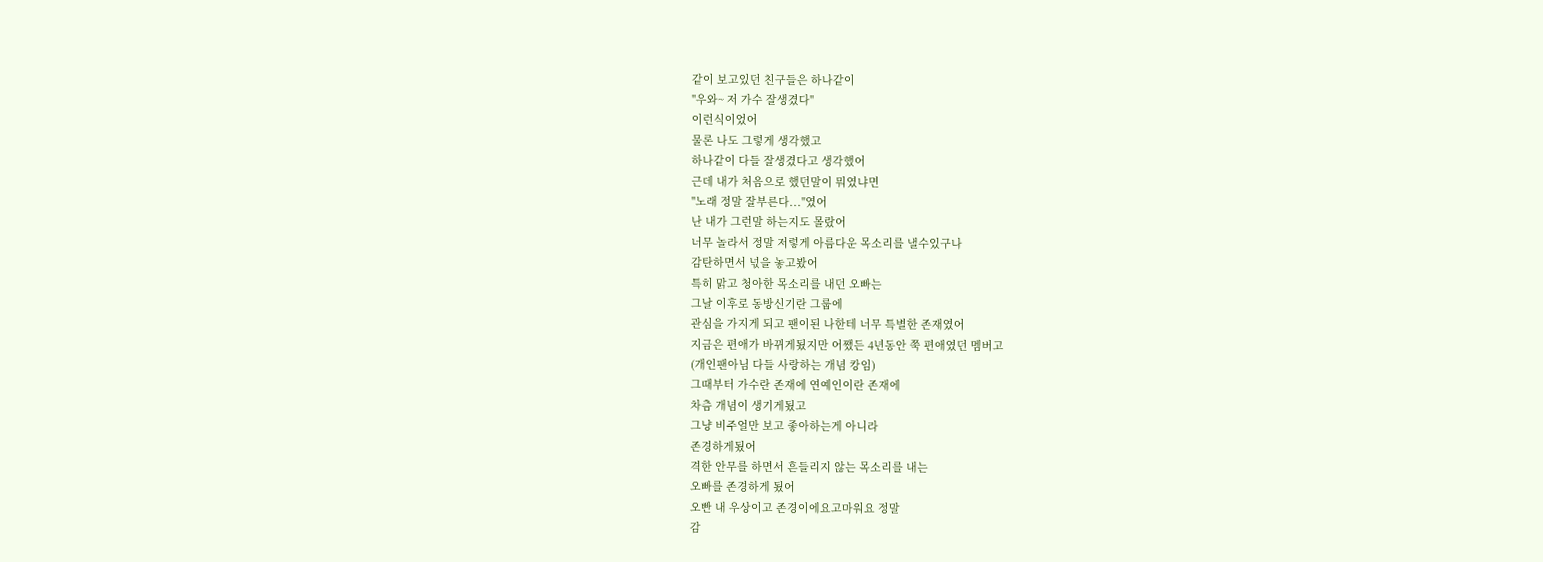같이 보고있던 친구들은 하나같이
"우와~ 저 가수 잘생겼다"
이런식이었어
물론 나도 그렇게 생각했고
하나같이 다들 잘생겼다고 생각했어
근데 내가 처음으로 했던말이 뭐였냐면
"노래 정말 잘부른다..."였어
난 내가 그런말 하는지도 몰랐어
너무 놀라서 정말 저렇게 아름다운 목소리를 낼수있구나
감탄하면서 넋을 놓고봤어
특히 맑고 청아한 목소리를 내던 오빠는
그날 이후로 동방신기란 그룹에
관심을 가지게 되고 팬이된 나한테 너무 특별한 존재였어
지금은 편애가 바뀌게됬지만 어쨌든 4년동안 쭉 편애였던 멤버고
(개인팬아님 다들 사랑하는 개념 캉임)
그때부터 가수란 존재에 연예인이란 존재에
차츰 개념이 생기게됬고
그냥 비주얼만 보고 좋아하는게 아니라
존경하게됬어
격한 안무를 하면서 흔들리지 않는 목소리를 내는
오빠를 존경하게 됬어
오빤 내 우상이고 존경이에요고마워요 정말
감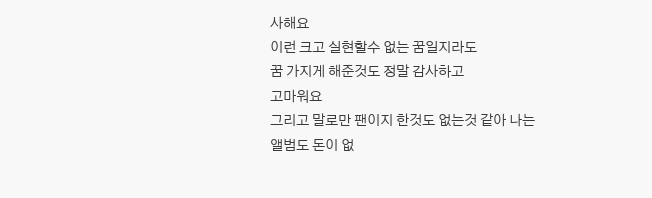사해요
이런 크고 실현할수 없는 꿈일지라도
꿈 가지게 해준것도 정말 감사하고
고마워요
그리고 말로만 팬이지 한것도 없는것 같아 나는
앨범도 돈이 없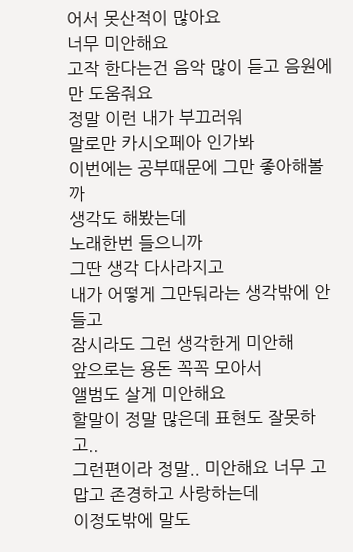어서 못산적이 많아요
너무 미안해요
고작 한다는건 음악 많이 듣고 음원에만 도움줘요
정말 이런 내가 부끄러워
말로만 카시오페아 인가봐
이번에는 공부때문에 그만 좋아해볼까
생각도 해봤는데
노래한번 들으니까
그딴 생각 다사라지고
내가 어떻게 그만둬라는 생각밖에 안들고
잠시라도 그런 생각한게 미안해
앞으로는 용돈 꼭꼭 모아서
앨범도 살게 미안해요
할말이 정말 많은데 표현도 잘못하고..
그런편이라 정말.. 미안해요 너무 고맙고 존경하고 사랑하는데
이정도밖에 말도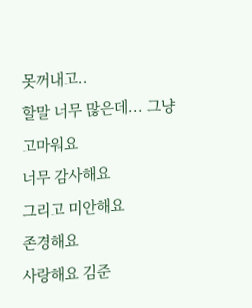못꺼내고..
할말 너무 많은데... 그냥 고마워요
너무 감사해요
그리고 미안해요
존경해요
사랑해요 김준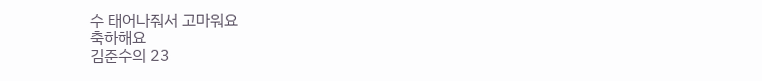수 태어나줘서 고마워요
축하해요
김준수의 23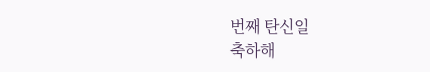번째 탄신일
축하해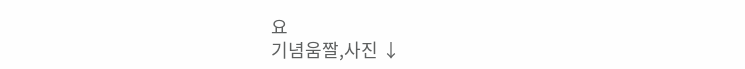요
기념움짤,사진 ↓